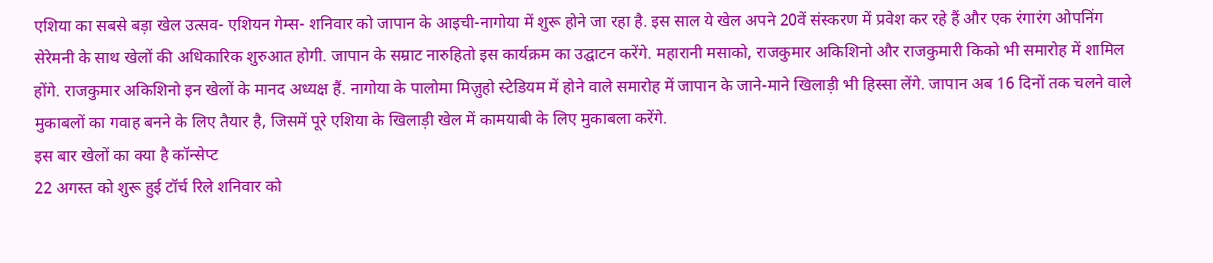एशिया का सबसे बड़ा खेल उत्सव- एशियन गेम्स- शनिवार को जापान के आइची-नागोया में शुरू होने जा रहा है. इस साल ये खेल अपने 20वें संस्करण में प्रवेश कर रहे हैं और एक रंगारंग ओपनिंग सेरेमनी के साथ खेलों की अधिकारिक शुरुआत होगी. जापान के सम्राट नारुहितो इस कार्यक्रम का उद्घाटन करेंगे. महारानी मसाको, राजकुमार अकिशिनो और राजकुमारी किको भी समारोह में शामिल होंगे. राजकुमार अकिशिनो इन खेलों के मानद अध्यक्ष हैं. नागोया के पालोमा मिज़ुहो स्टेडियम में होने वाले समारोह में जापान के जाने-माने खिलाड़ी भी हिस्सा लेंगे. जापान अब 16 दिनों तक चलने वाले मुकाबलों का गवाह बनने के लिए तैयार है, जिसमें पूरे एशिया के खिलाड़ी खेल में कामयाबी के लिए मुकाबला करेंगे.
इस बार खेलों का क्या है कॉन्सेप्ट
22 अगस्त को शुरू हुई टॉर्च रिले शनिवार को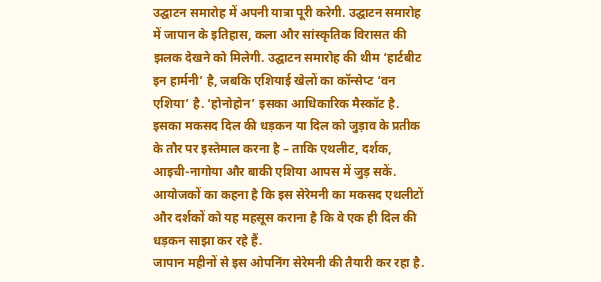उद्घाटन समारोह में अपनी यात्रा पूरी करेगी. उद्घाटन समारोह में जापान के इतिहास, कला और सांस्कृतिक विरासत की झलक देखने को मिलेगी. उद्घाटन समारोह की थीम ‘हार्टबीट इन हार्मनी’ है, जबकि एशियाई खेलों का कॉन्सेप्ट ‘वन एशिया’ है. ‘होनोहोन’ इसका आधिकारिक मैस्कॉट है.
इसका मकसद दिल की धड़कन या दिल को जुड़ाव के प्रतीक के तौर पर इस्तेमाल करना है – ताकि एथलीट, दर्शक, आइची-नागोया और बाकी एशिया आपस में जुड़ सकें. आयोजकों का कहना है कि इस सेरेमनी का मकसद एथलीटों और दर्शकों को यह महसूस कराना है कि वे एक ही दिल की धड़कन साझा कर रहे हैं.
जापान महीनों से इस ओपनिंग सेरेमनी की तैयारी कर रहा है.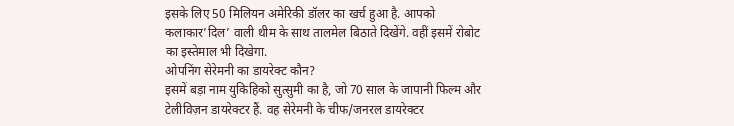इसके लिए 50 मिलियन अमेरिकी डॉलर का खर्च हुआ है. आपको कलाकार’दिल’ वाली थीम के साथ तालमेल बिठाते दिखेंगे. वहीं इसमें रोबोट का इस्तेमाल भी दिखेगा.
ओपनिंग सेरेमनी का डायरेक्ट कौन?
इसमें बड़ा नाम युकिहिको सुत्सुमी का है, जो 70 साल के जापानी फिल्म और टेलीविज़न डायरेक्टर हैं. वह सेरेमनी के चीफ/जनरल डायरेक्टर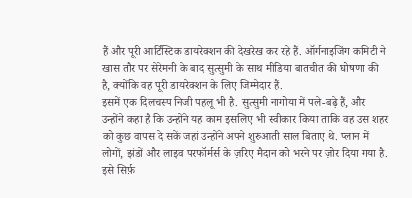हैं और पूरी आर्टिस्टिक डायरेक्शन की देखरेख कर रहे हैं. ऑर्गनाइजिंग कमिटी ने खास तौर पर सेरेमनी के बाद सुत्सुमी के साथ मीडिया बातचीत की घोषणा की है, क्योंकि वह पूरी डायरेक्शन के लिए जिम्मेदार हैं.
इसमें एक दिलचस्प निजी पहलू भी है. सुत्सुमी नागोया में पले-बढ़े हैं, और उन्होंने कहा है कि उन्होंने यह काम इसलिए भी स्वीकार किया ताकि वह उस शहर को कुछ वापस दे सकें जहां उन्होंने अपने शुरुआती साल बिताए थे. प्लान में लोगों, झंडों और लाइव परफॉर्मर्स के ज़रिए मैदान को भरने पर ज़ोर दिया गया है.
इसे सिर्फ़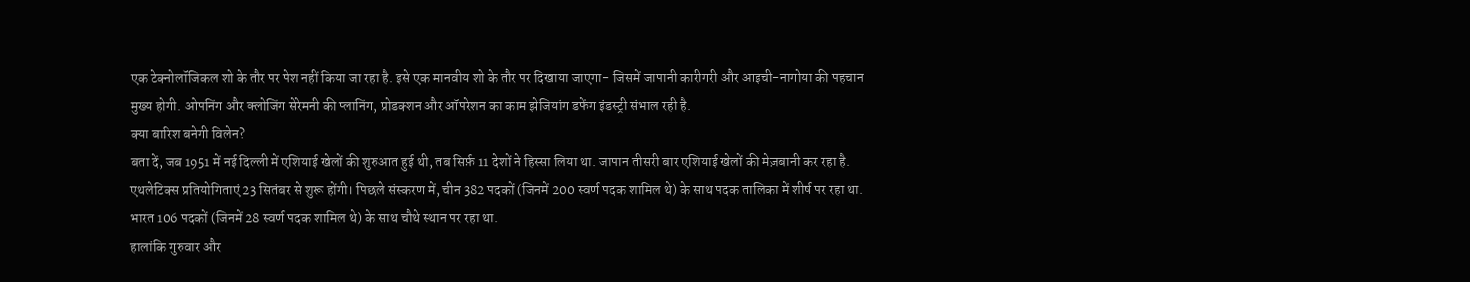एक टेक्नोलॉजिकल शो के तौर पर पेश नहीं किया जा रहा है. इसे एक मानवीय शो के तौर पर दिखाया जाएगा- जिसमें जापानी कारीगरी और आइची-नागोया की पहचान मुख्य होगी. ओपनिंग और क्लोजिंग सेरेमनी की प्लानिंग, प्रोडक्शन और ऑपरेशन का काम झेजियांग डफेंग इंडस्ट्री संभाल रही है.
क्या बारिश बनेगी विलेन?
बता दें, जब 1951 में नई दिल्ली में एशियाई खेलों की शुरुआत हुई थी, तब सिर्फ़ 11 देशों ने हिस्सा लिया था. जापान तीसरी बार एशियाई खेलों की मेज़बानी कर रहा है. एथलेटिक्स प्रतियोगिताएं 23 सितंबर से शुरू होंगी। पिछले संस्करण में, चीन 382 पदकों (जिनमें 200 स्वर्ण पदक शामिल थे) के साथ पदक तालिका में शीर्ष पर रहा था. भारत 106 पदकों (जिनमें 28 स्वर्ण पदक शामिल थे) के साथ चौथे स्थान पर रहा था.
हालांकि गुरुवार और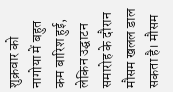शुक्रवार को नागोया में बहुत कम बारिश हुई, लेकिन उद्घाटन समारोह के दौरान मौसम खलल डाल सकता है। मौसम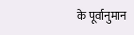के पूर्वानुमान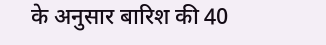के अनुसार बारिश की 40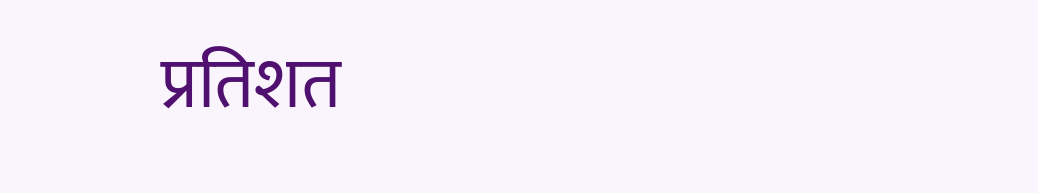प्रतिशत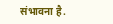संभावना है.